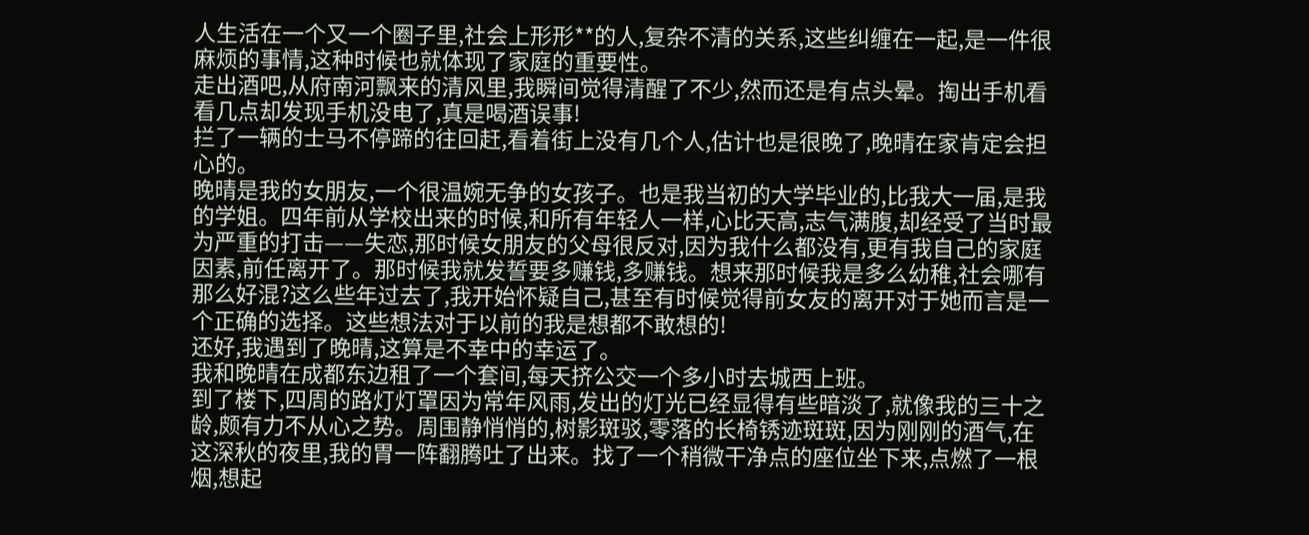人生活在一个又一个圈子里,社会上形形**的人,复杂不清的关系,这些纠缠在一起,是一件很麻烦的事情,这种时候也就体现了家庭的重要性。
走出酒吧,从府南河飘来的清风里,我瞬间觉得清醒了不少,然而还是有点头晕。掏出手机看看几点却发现手机没电了,真是喝酒误事!
拦了一辆的士马不停蹄的往回赶,看着街上没有几个人,估计也是很晚了,晚晴在家肯定会担心的。
晚晴是我的女朋友,一个很温婉无争的女孩子。也是我当初的大学毕业的,比我大一届,是我的学姐。四年前从学校出来的时候,和所有年轻人一样,心比天高,志气满腹,却经受了当时最为严重的打击——失恋,那时候女朋友的父母很反对,因为我什么都没有,更有我自己的家庭因素,前任离开了。那时候我就发誓要多赚钱,多赚钱。想来那时候我是多么幼稚,社会哪有那么好混?这么些年过去了,我开始怀疑自己,甚至有时候觉得前女友的离开对于她而言是一个正确的选择。这些想法对于以前的我是想都不敢想的!
还好,我遇到了晚晴,这算是不幸中的幸运了。
我和晚晴在成都东边租了一个套间,每天挤公交一个多小时去城西上班。
到了楼下,四周的路灯灯罩因为常年风雨,发出的灯光已经显得有些暗淡了,就像我的三十之龄,颇有力不从心之势。周围静悄悄的,树影斑驳,零落的长椅锈迹斑斑,因为刚刚的酒气,在这深秋的夜里,我的胃一阵翻腾吐了出来。找了一个稍微干净点的座位坐下来,点燃了一根烟,想起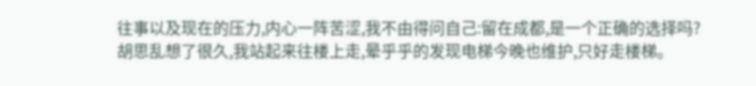往事以及现在的压力,内心一阵苦涩,我不由得问自己:留在成都,是一个正确的选择吗?
胡思乱想了很久,我站起来往楼上走,晕乎乎的发现电梯今晚也维护,只好走楼梯。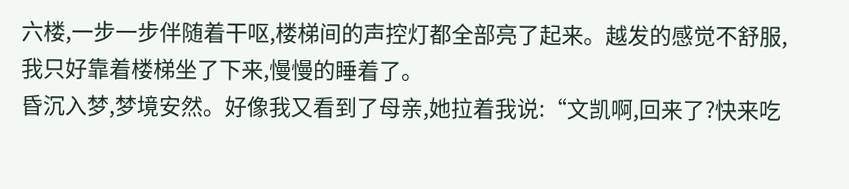六楼,一步一步伴随着干呕,楼梯间的声控灯都全部亮了起来。越发的感觉不舒服,我只好靠着楼梯坐了下来,慢慢的睡着了。
昏沉入梦,梦境安然。好像我又看到了母亲,她拉着我说:“文凯啊,回来了?快来吃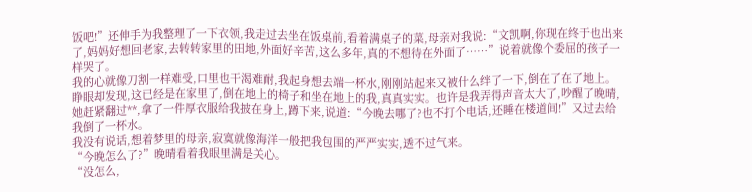饭吧!”还伸手为我整理了一下衣领,我走过去坐在饭桌前,看着满桌子的菜,母亲对我说:“文凯啊,你现在终于也出来了,妈妈好想回老家,去转转家里的田地,外面好辛苦,这么多年,真的不想待在外面了……”说着就像个委屈的孩子一样哭了。
我的心就像刀割一样难受,口里也干渴难耐,我起身想去端一杯水,刚刚站起来又被什么绊了一下,倒在了在了地上。
睁眼却发现,这已经是在家里了,倒在地上的椅子和坐在地上的我,真真实实。也许是我弄得声音太大了,吵醒了晚晴,她赶紧翻过**,拿了一件厚衣服给我披在身上,蹲下来,说道:“今晚去哪了?也不打个电话,还睡在楼道间!”又过去给我倒了一杯水。
我没有说话,想着梦里的母亲,寂寞就像海洋一般把我包围的严严实实,透不过气来。
“今晚怎么了?”晚晴看着我眼里满是关心。
“没怎么,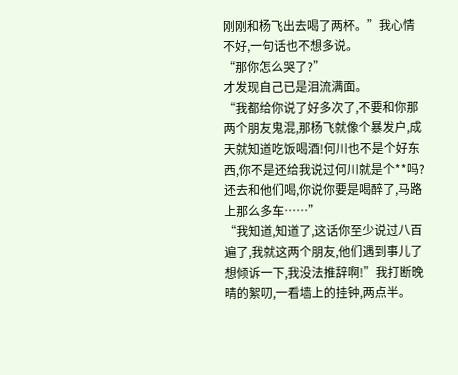刚刚和杨飞出去喝了两杯。”我心情不好,一句话也不想多说。
“那你怎么哭了?”
才发现自己已是泪流满面。
“我都给你说了好多次了,不要和你那两个朋友鬼混,那杨飞就像个暴发户,成天就知道吃饭喝酒!何川也不是个好东西,你不是还给我说过何川就是个**吗?还去和他们喝,你说你要是喝醉了,马路上那么多车……”
“我知道,知道了,这话你至少说过八百遍了,我就这两个朋友,他们遇到事儿了想倾诉一下,我没法推辞啊!”我打断晚晴的絮叨,一看墙上的挂钟,两点半。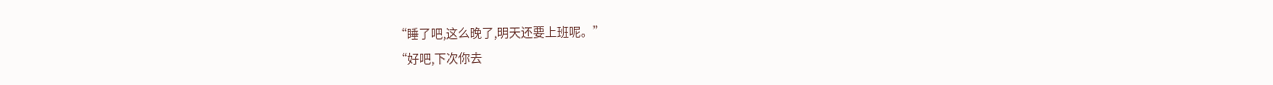“睡了吧,这么晚了,明天还要上班呢。”
“好吧,下次你去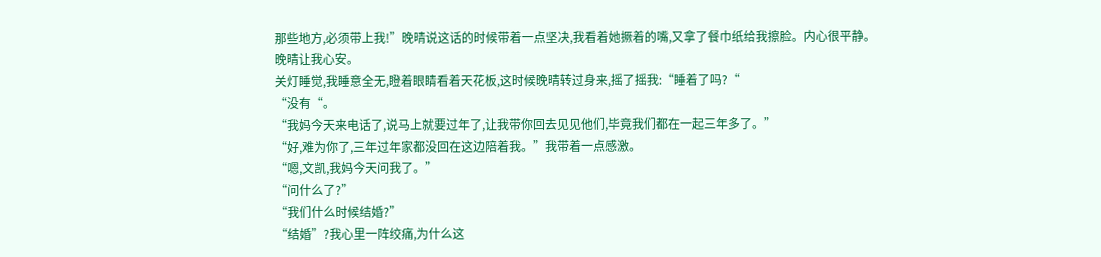那些地方,必须带上我!”晚晴说这话的时候带着一点坚决,我看着她撅着的嘴,又拿了餐巾纸给我擦脸。内心很平静。
晚晴让我心安。
关灯睡觉,我睡意全无,瞪着眼睛看着天花板,这时候晚晴转过身来,摇了摇我:“睡着了吗?“
“没有“。
“我妈今天来电话了,说马上就要过年了,让我带你回去见见他们,毕竟我们都在一起三年多了。”
“好,难为你了,三年过年家都没回在这边陪着我。”我带着一点感激。
“嗯,文凯,我妈今天问我了。”
“问什么了?”
“我们什么时候结婚?”
“结婚”?我心里一阵绞痛,为什么这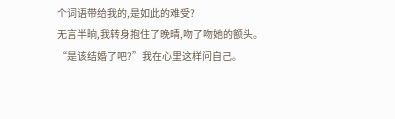个词语带给我的,是如此的难受?
无言半晌,我转身抱住了晚晴,吻了吻她的额头。
“是该结婚了吧?”我在心里这样问自己。